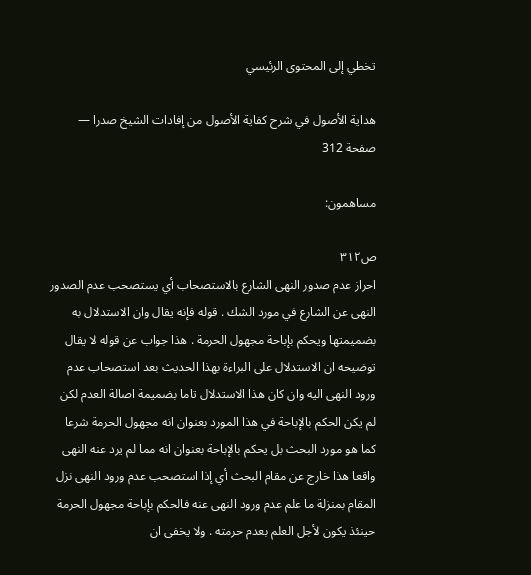تخطي إلى المحتوى الرئيسي

هداية الأصول في شرح كفاية الأصول من إفادات الشيخ صدرا — صفحة 312

مساهمون:

ص٣١٢
احراز عدم صدور النهى الشارع بالاستصحاب أي يستصحب عدم الصدور النهى عن الشارع في مورد الشك . قوله فإنه يقال وان الاستدلال به بضميمتها ويحكم بإباحة مجهول الحرمة . هذا جواب عن قوله لا يقال توضيحه ان الاستدلال على البراءة بهذا الحديث بعد استصحاب عدم ورود النهى اليه وان كان هذا الاستدلال تاما بضميمة اصالة العدم لكن لم يكن الحكم بالإباحة في هذا المورد بعنوان انه مجهول الحرمة شرعا كما هو مورد البحث بل يحكم بالإباحة بعنوان انه مما لم يرد عنه النهى واقعا هذا خارج عن مقام البحث أي إذا استصحب عدم ورود النهى نزل المقام بمنزلة ما علم عدم ورود النهى عنه فالحكم بإباحة مجهول الحرمة حينئذ يكون لأجل العلم بعدم حرمته . ولا يخفى ان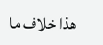هذا خلاف ما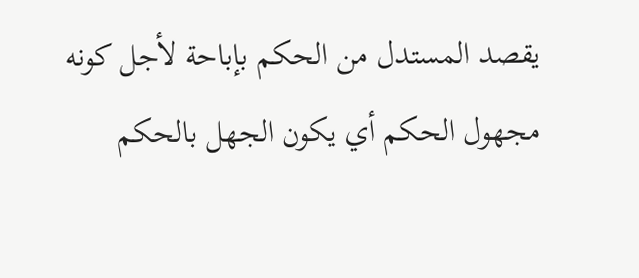يقصد المستدل من الحكم بإباحة لأجل كونه مجهول الحكم أي يكون الجهل بالحكم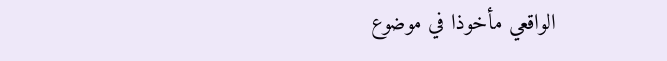الواقعي مأخوذا في موضوع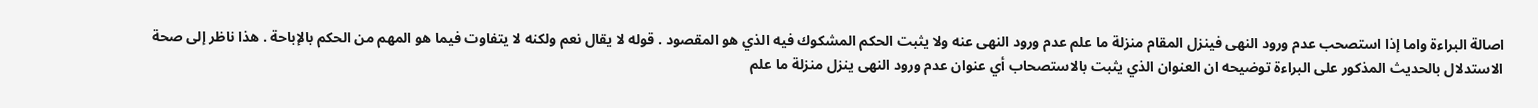اصالة البراءة واما إذا استصحب عدم ورود النهى فينزل المقام منزلة ما علم عدم ورود النهى عنه ولا يثبت الحكم المشكوك فيه الذي هو المقصود . قوله لا يقال نعم ولكنه لا يتفاوت فيما هو المهم من الحكم بالإباحة . هذا ناظر إلى صحة الاستدلال بالحديث المذكور على البراءة توضيحه ان العنوان الذي يثبت بالاستصحاب أي عنوان عدم ورود النهى ينزل منزلة ما علم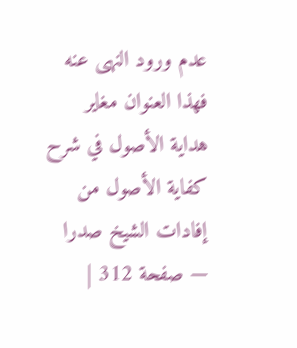عدم ورود النهى عنه فهذا العنوان مغاير
هداية الأصول في شرح كفاية الأصول من إفادات الشيخ صدرا — صفحة 312 |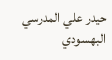حيدر علي المدرسي البهسودي